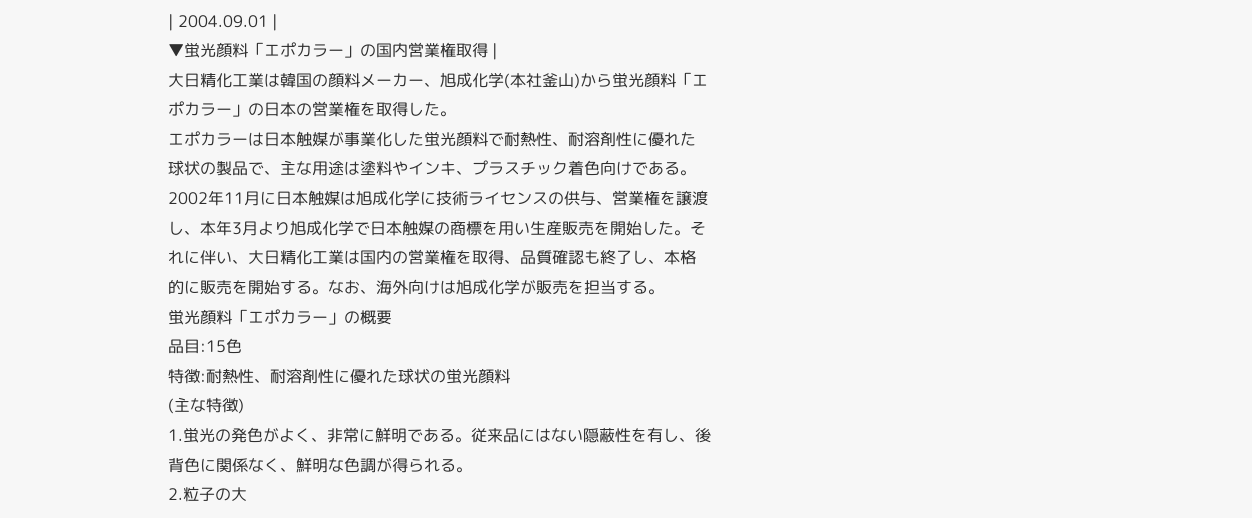| 2004.09.01 |
▼蛍光顔料「エポカラー」の国内営業権取得 |
大日精化工業は韓国の顔料メーカー、旭成化学(本社釜山)から蛍光顔料「エポカラー」の日本の営業権を取得した。
エポカラーは日本触媒が事業化した蛍光顔料で耐熱性、耐溶剤性に優れた球状の製品で、主な用途は塗料やインキ、プラスチック着色向けである。
2002年11月に日本触媒は旭成化学に技術ライセンスの供与、営業権を譲渡し、本年3月より旭成化学で日本触媒の商標を用い生産販売を開始した。それに伴い、大日精化工業は国内の営業権を取得、品質確認も終了し、本格的に販売を開始する。なお、海外向けは旭成化学が販売を担当する。
蛍光顔料「エポカラー」の概要
品目:15色
特徴:耐熱性、耐溶剤性に優れた球状の蛍光顔料
(主な特徴)
1.蛍光の発色がよく、非常に鮮明である。従来品にはない隠蔽性を有し、後背色に関係なく、鮮明な色調が得られる。
2.粒子の大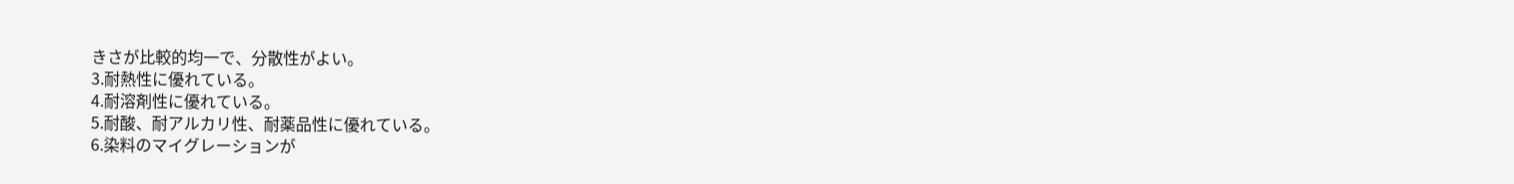きさが比較的均一で、分散性がよい。
3.耐熱性に優れている。
4.耐溶剤性に優れている。
5.耐酸、耐アルカリ性、耐薬品性に優れている。
6.染料のマイグレーションが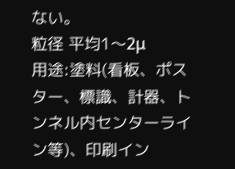ない。
粒径 平均1〜2μ
用途:塗料(看板、ポスター、標識、計器、トンネル内センターライン等)、印刷イン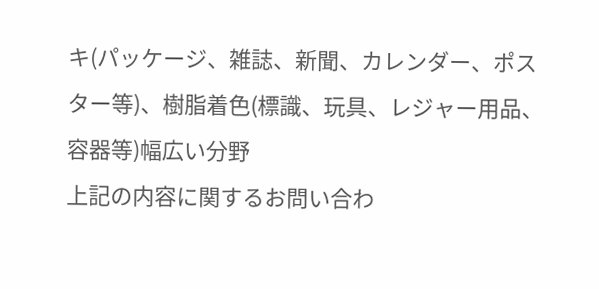キ(パッケージ、雑誌、新聞、カレンダー、ポスター等)、樹脂着色(標識、玩具、レジャー用品、容器等)幅広い分野
上記の内容に関するお問い合わ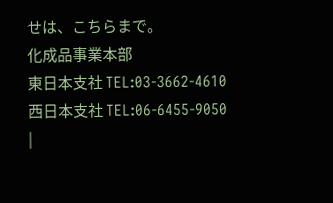せは、こちらまで。
化成品事業本部
東日本支社 TEL:03-3662-4610
西日本支社 TEL:06-6455-9050
|